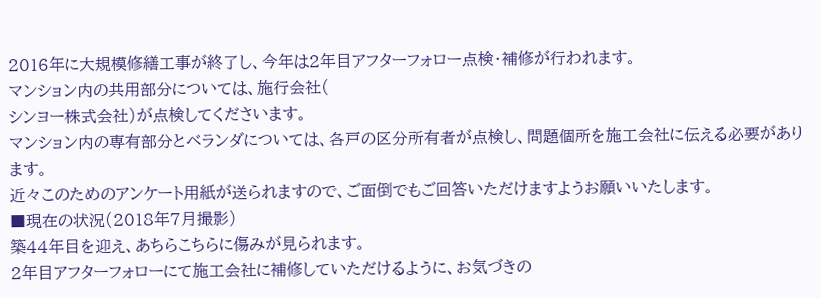2016年に大規模修繕工事が終了し、今年は2年目アフターフォロー点検・補修が行われます。
マンション内の共用部分については、施行会社(
シンヨー株式会社)が点検してくださいます。
マンション内の専有部分とベランダについては、各戸の区分所有者が点検し、問題個所を施工会社に伝える必要があります。
近々このためのアンケート用紙が送られますので、ご面倒でもご回答いただけますようお願いいたします。
■現在の状況(2018年7月撮影)
築44年目を迎え、あちらこちらに傷みが見られます。
2年目アフターフォローにて施工会社に補修していただけるように、お気づきの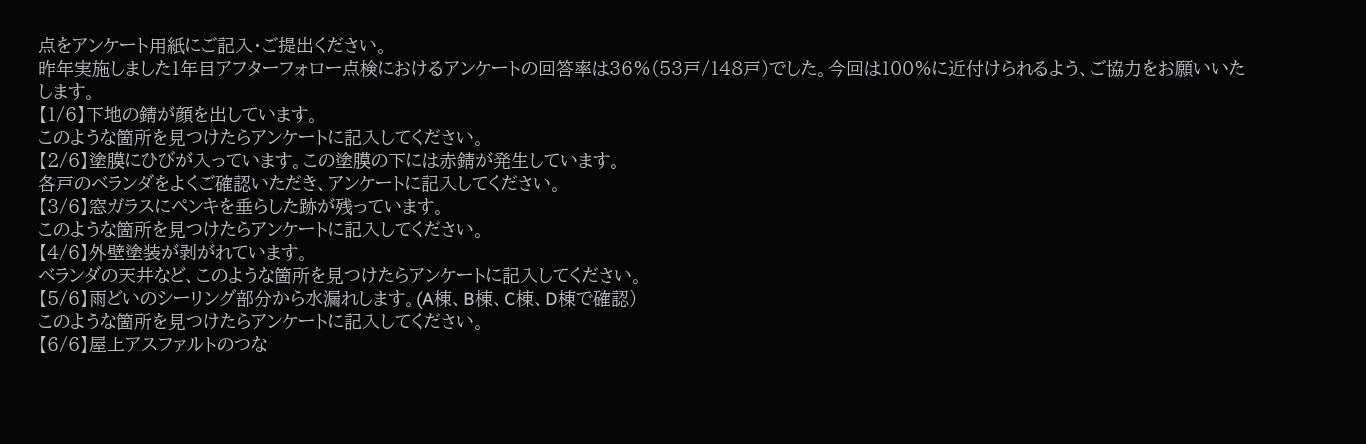点をアンケート用紙にご記入・ご提出ください。
昨年実施しました1年目アフターフォロー点検におけるアンケートの回答率は36%(53戸/148戸)でした。今回は100%に近付けられるよう、ご協力をお願いいたします。
【1/6】下地の錆が顔を出しています。
このような箇所を見つけたらアンケートに記入してください。
【2/6】塗膜にひびが入っています。この塗膜の下には赤錆が発生しています。
各戸のベランダをよくご確認いただき、アンケートに記入してください。
【3/6】窓ガラスにペンキを垂らした跡が残っています。
このような箇所を見つけたらアンケートに記入してください。
【4/6】外壁塗装が剥がれています。
ベランダの天井など、このような箇所を見つけたらアンケートに記入してください。
【5/6】雨どいのシーリング部分から水漏れします。(A棟、B棟、C棟、D棟で確認)
このような箇所を見つけたらアンケートに記入してください。
【6/6】屋上アスファルトのつな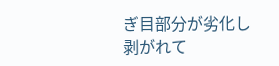ぎ目部分が劣化し剥がれて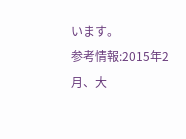います。
参考情報:2015年2月、大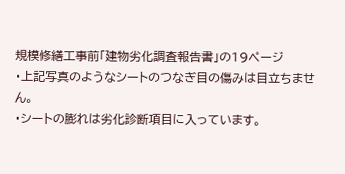規模修繕工事前「建物劣化調査報告書」の19ページ
・上記写真のようなシートのつなぎ目の傷みは目立ちません。
・シートの膨れは劣化診断項目に入っています。